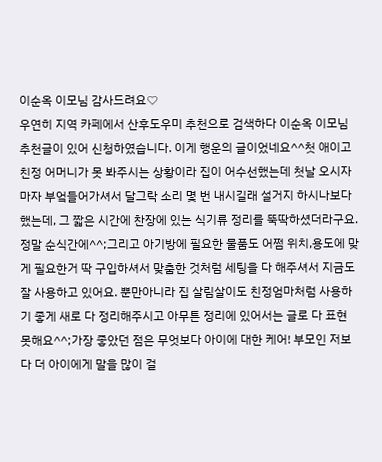이순옥 이모님 감사드려요♡
우연히 지역 카페에서 산후도우미 추천으로 검색하다 이순옥 이모님 추천글이 있어 신청하였습니다. 이게 행운의 글이었네요^^첫 애이고 친정 어머니가 못 봐주시는 상황이라 집이 어수선했는데 첫날 오시자마자 부엌들어가셔서 달그락 소리 몇 번 내시길래 설거지 하시나보다 했는데, 그 짧은 시간에 찬장에 있는 식기류 정리를 뚝딱하셨더라구요. 정말 순식간에^^;그리고 아기방에 필요한 물품도 어쩜 위치,용도에 맞게 필요한거 딱 구입하셔서 맞춤한 것처럼 세팅을 다 해주셔서 지금도 잘 사용하고 있어요. 뿐만아니라 집 살림살이도 친정엄마처럼 사용하기 좋게 새로 다 정리해주시고 아무튼 정리에 있어서는 글로 다 표현 못해요^^;가장 좋았던 점은 무엇보다 아이에 대한 케어! 부모인 저보다 더 아이에게 말을 많이 걸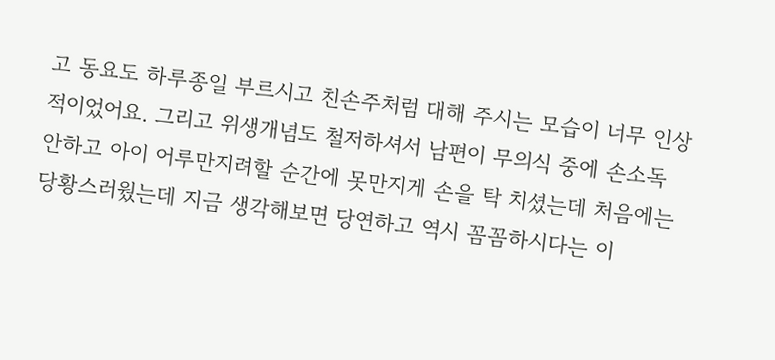고 동요도 하루종일 부르시고 친손주처럼 대해 주시는 모습이 너무 인상적이었어요. 그리고 위생개념도 철저하셔서 남편이 무의식 중에 손소독 안하고 아이 어루만지려할 순간에 못만지게 손을 탁 치셨는데 처음에는 당황스러웠는데 지금 생각해보면 당연하고 역시 꼼꼼하시다는 이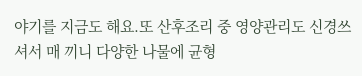야기를 지금도 해요.또 산후조리 중 영양관리도 신경쓰셔서 매 끼니 다양한 나물에 균형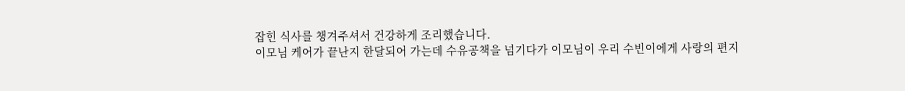잡힌 식사를 챙겨주셔서 건강하게 조리했습니다.
이모님 케어가 끝난지 한달되어 가는데 수유공책을 넘기다가 이모님이 우리 수빈이에게 사랑의 편지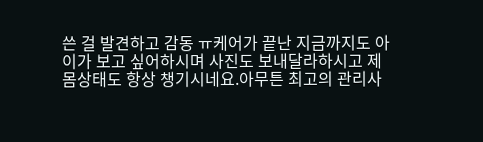쓴 걸 발견하고 감동 ㅠ케어가 끝난 지금까지도 아이가 보고 싶어하시며 사진도 보내달라하시고 제 몸상태도 항상 챙기시네요.아무튼 최고의 관리사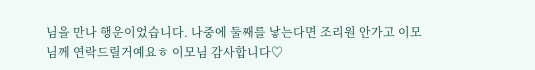님을 만나 행운이었습니다. 나중에 둘째를 낳는다면 조리원 안가고 이모님께 연락드릴거예요ㅎ 이모님 감사합니다♡